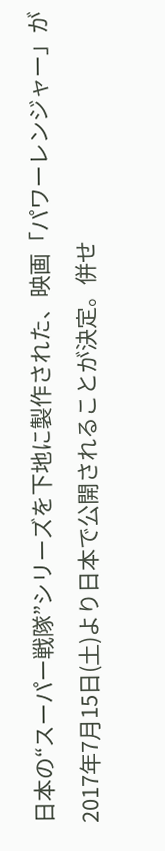日本の“スーパー戦隊”シリーズを下地に製作された、映画「パワーレンジャー」が2017年7月15日(土)より日本で公開されることが決定。併せ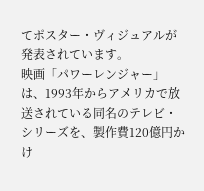てポスター・ヴィジュアルが発表されています。
映画「パワーレンジャー」は、1993年からアメリカで放送されている同名のテレビ・シリーズを、製作費120億円かけ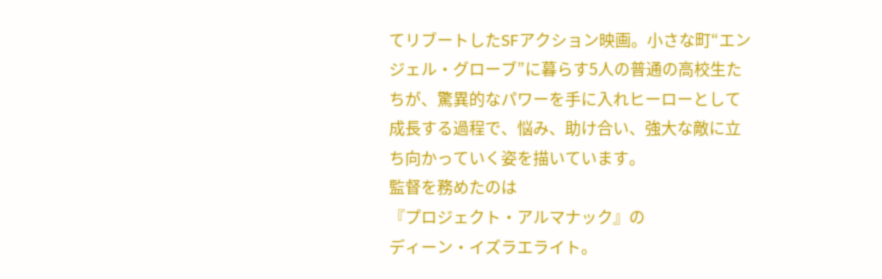てリブートしたSFアクション映画。小さな町“エンジェル・グローブ”に暮らす5人の普通の高校生たちが、驚異的なパワーを手に入れヒーローとして成長する過程で、悩み、助け合い、強大な敵に立ち向かっていく姿を描いています。
監督を務めたのは
『プロジェクト・アルマナック』の
ディーン・イズラエライト。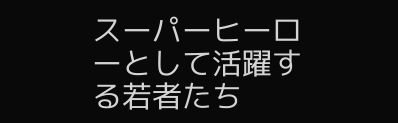スーパーヒーローとして活躍する若者たち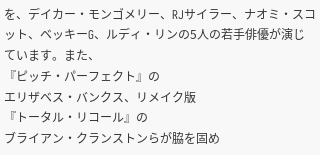を、デイカー・モンゴメリー、RJサイラー、ナオミ・スコット、ベッキーG、ルディ・リンの5人の若手俳優が演じています。また、
『ピッチ・パーフェクト』の
エリザベス・バンクス、リメイク版
『トータル・リコール』の
ブライアン・クランストンらが脇を固め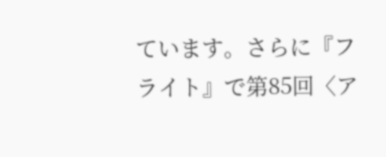ています。さらに『フライト』で第85回〈ア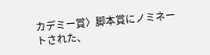カデミー賞〉脚本賞にノミネートされた、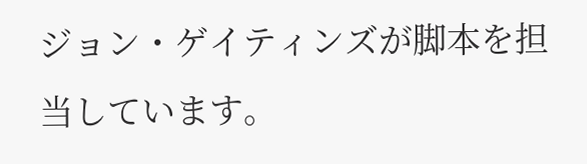ジョン・ゲイティンズが脚本を担当しています。